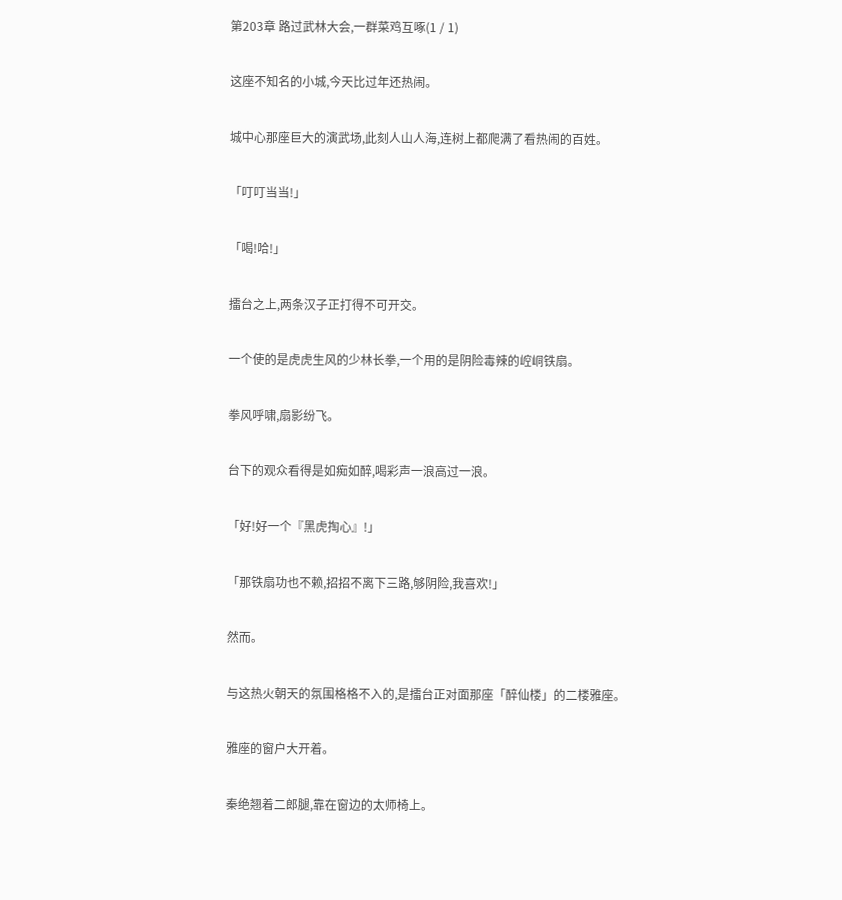第203章 路过武林大会,一群菜鸡互啄(1 / 1)

这座不知名的小城,今天比过年还热闹。

城中心那座巨大的演武场,此刻人山人海,连树上都爬满了看热闹的百姓。

「叮叮当当!」

「喝!哈!」

擂台之上,两条汉子正打得不可开交。

一个使的是虎虎生风的少林长拳,一个用的是阴险毒辣的崆峒铁扇。

拳风呼啸,扇影纷飞。

台下的观众看得是如痴如醉,喝彩声一浪高过一浪。

「好!好一个『黑虎掏心』!」

「那铁扇功也不赖,招招不离下三路,够阴险,我喜欢!」

然而。

与这热火朝天的氛围格格不入的,是擂台正对面那座「醉仙楼」的二楼雅座。

雅座的窗户大开着。

秦绝翘着二郎腿,靠在窗边的太师椅上。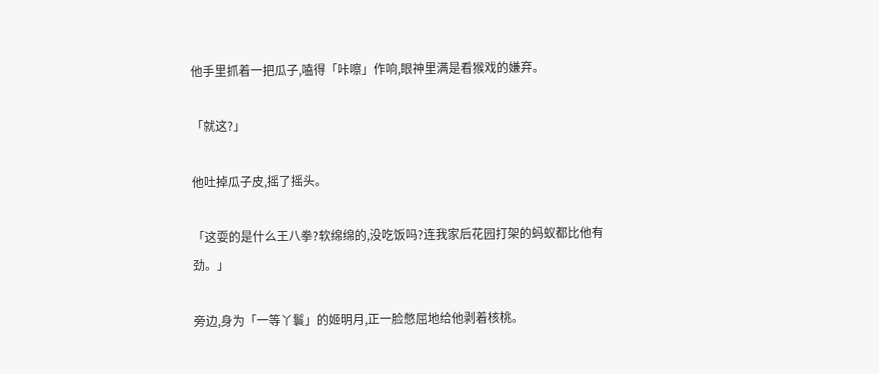他手里抓着一把瓜子,嗑得「咔嚓」作响,眼神里满是看猴戏的嫌弃。

「就这?」

他吐掉瓜子皮,摇了摇头。

「这耍的是什么王八拳?软绵绵的,没吃饭吗?连我家后花园打架的蚂蚁都比他有劲。」

旁边,身为「一等丫鬟」的姬明月,正一脸憋屈地给他剥着核桃。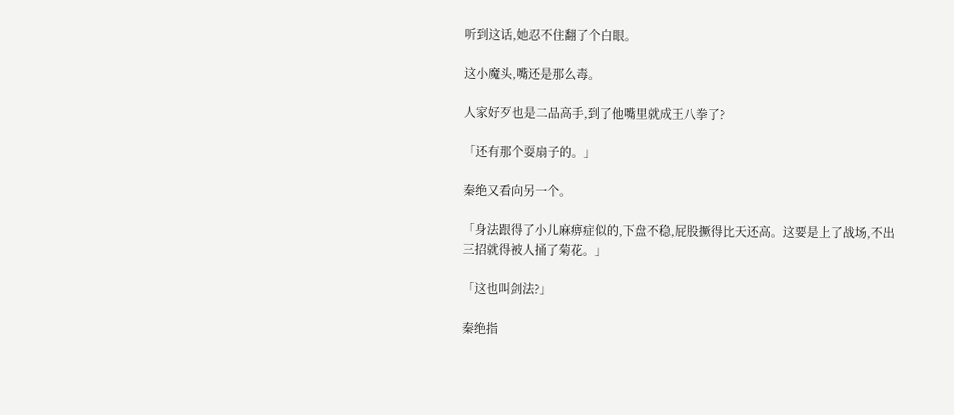听到这话,她忍不住翻了个白眼。

这小魔头,嘴还是那么毒。

人家好歹也是二品高手,到了他嘴里就成王八拳了?

「还有那个耍扇子的。」

秦绝又看向另一个。

「身法跟得了小儿麻痹症似的,下盘不稳,屁股撅得比天还高。这要是上了战场,不出三招就得被人捅了菊花。」

「这也叫剑法?」

秦绝指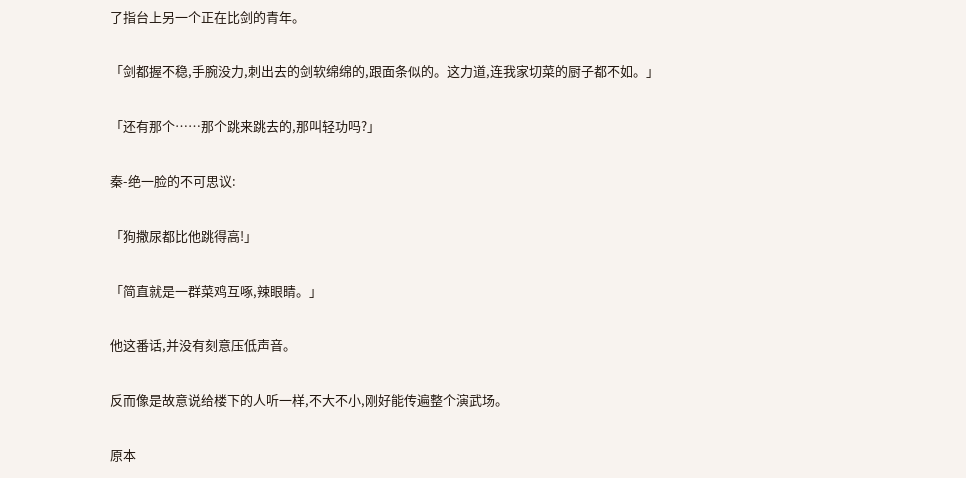了指台上另一个正在比剑的青年。

「剑都握不稳,手腕没力,刺出去的剑软绵绵的,跟面条似的。这力道,连我家切菜的厨子都不如。」

「还有那个……那个跳来跳去的,那叫轻功吗?」

秦-绝一脸的不可思议:

「狗撒尿都比他跳得高!」

「简直就是一群菜鸡互啄,辣眼睛。」

他这番话,并没有刻意压低声音。

反而像是故意说给楼下的人听一样,不大不小,刚好能传遍整个演武场。

原本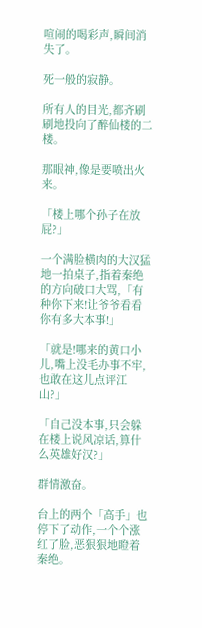喧闹的喝彩声,瞬间消失了。

死一般的寂静。

所有人的目光,都齐刷刷地投向了醉仙楼的二楼。

那眼神,像是要喷出火来。

「楼上哪个孙子在放屁?」

一个满脸横肉的大汉猛地一拍桌子,指着秦绝的方向破口大骂,「有种你下来!让爷爷看看你有多大本事!」

「就是!哪来的黄口小儿,嘴上没毛办事不牢,也敢在这儿点评江山?」

「自己没本事,只会躲在楼上说风凉话,算什么英雄好汉?」

群情激奋。

台上的两个「高手」也停下了动作,一个个涨红了脸,恶狠狠地瞪着秦绝。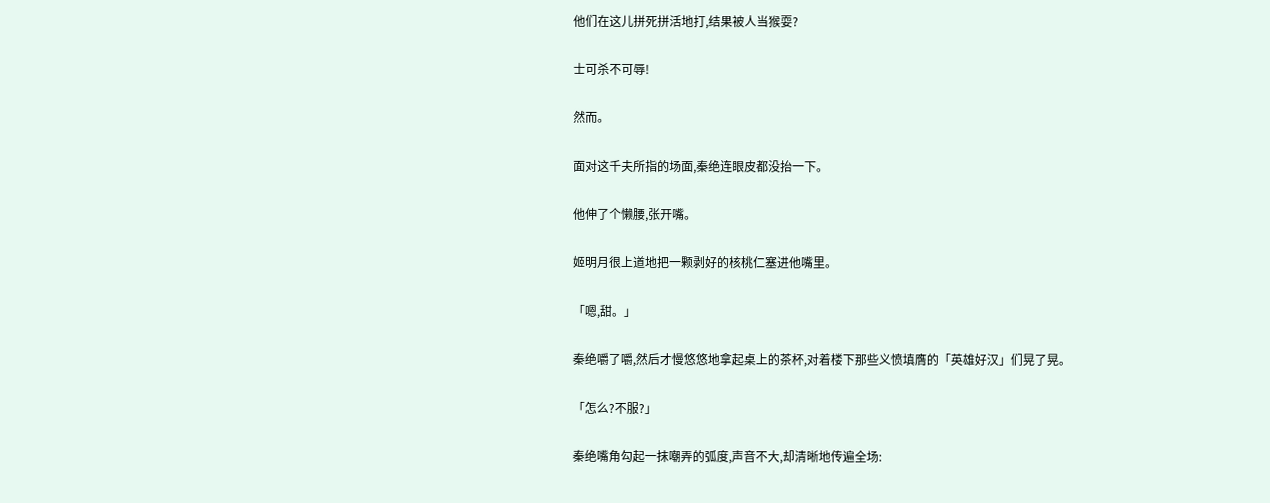他们在这儿拼死拼活地打,结果被人当猴耍?

士可杀不可辱!

然而。

面对这千夫所指的场面,秦绝连眼皮都没抬一下。

他伸了个懒腰,张开嘴。

姬明月很上道地把一颗剥好的核桃仁塞进他嘴里。

「嗯,甜。」

秦绝嚼了嚼,然后才慢悠悠地拿起桌上的茶杯,对着楼下那些义愤填膺的「英雄好汉」们晃了晃。

「怎么?不服?」

秦绝嘴角勾起一抹嘲弄的弧度,声音不大,却清晰地传遍全场: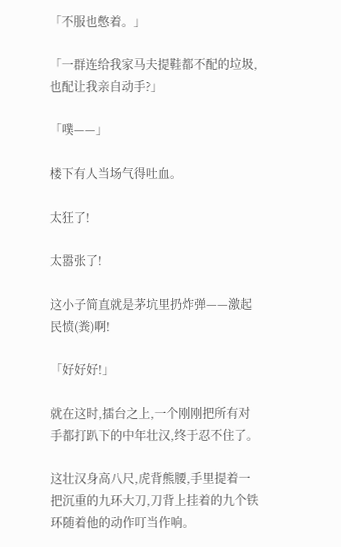「不服也憋着。」

「一群连给我家马夫提鞋都不配的垃圾,也配让我亲自动手?」

「噗——」

楼下有人当场气得吐血。

太狂了!

太嚣张了!

这小子简直就是茅坑里扔炸弹——激起民愤(粪)啊!

「好好好!」

就在这时,擂台之上,一个刚刚把所有对手都打趴下的中年壮汉,终于忍不住了。

这壮汉身高八尺,虎背熊腰,手里提着一把沉重的九环大刀,刀背上挂着的九个铁环随着他的动作叮当作响。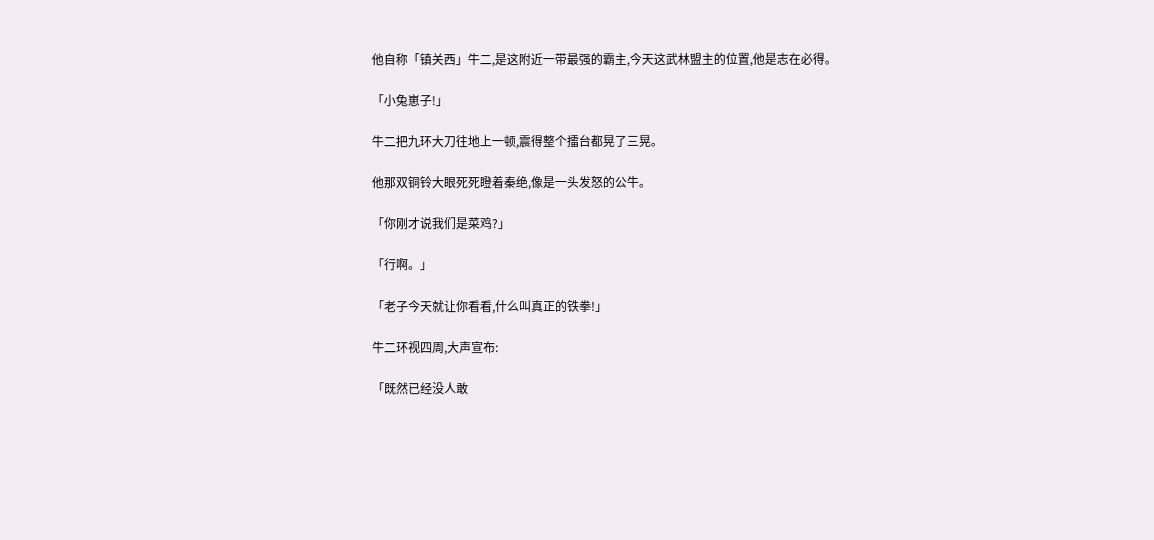他自称「镇关西」牛二,是这附近一带最强的霸主,今天这武林盟主的位置,他是志在必得。

「小兔崽子!」

牛二把九环大刀往地上一顿,震得整个擂台都晃了三晃。

他那双铜铃大眼死死瞪着秦绝,像是一头发怒的公牛。

「你刚才说我们是菜鸡?」

「行啊。」

「老子今天就让你看看,什么叫真正的铁拳!」

牛二环视四周,大声宣布:

「既然已经没人敢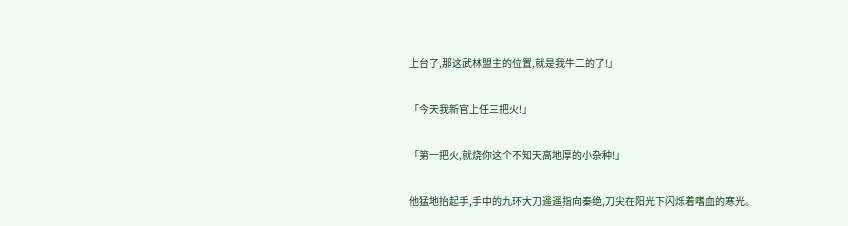上台了,那这武林盟主的位置,就是我牛二的了!」

「今天我新官上任三把火!」

「第一把火,就烧你这个不知天高地厚的小杂种!」

他猛地抬起手,手中的九环大刀遥遥指向秦绝,刀尖在阳光下闪烁着嗜血的寒光。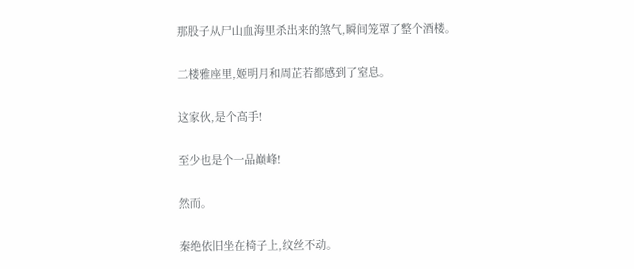那股子从尸山血海里杀出来的煞气,瞬间笼罩了整个酒楼。

二楼雅座里,姬明月和周芷若都感到了窒息。

这家伙,是个高手!

至少也是个一品巅峰!

然而。

秦绝依旧坐在椅子上,纹丝不动。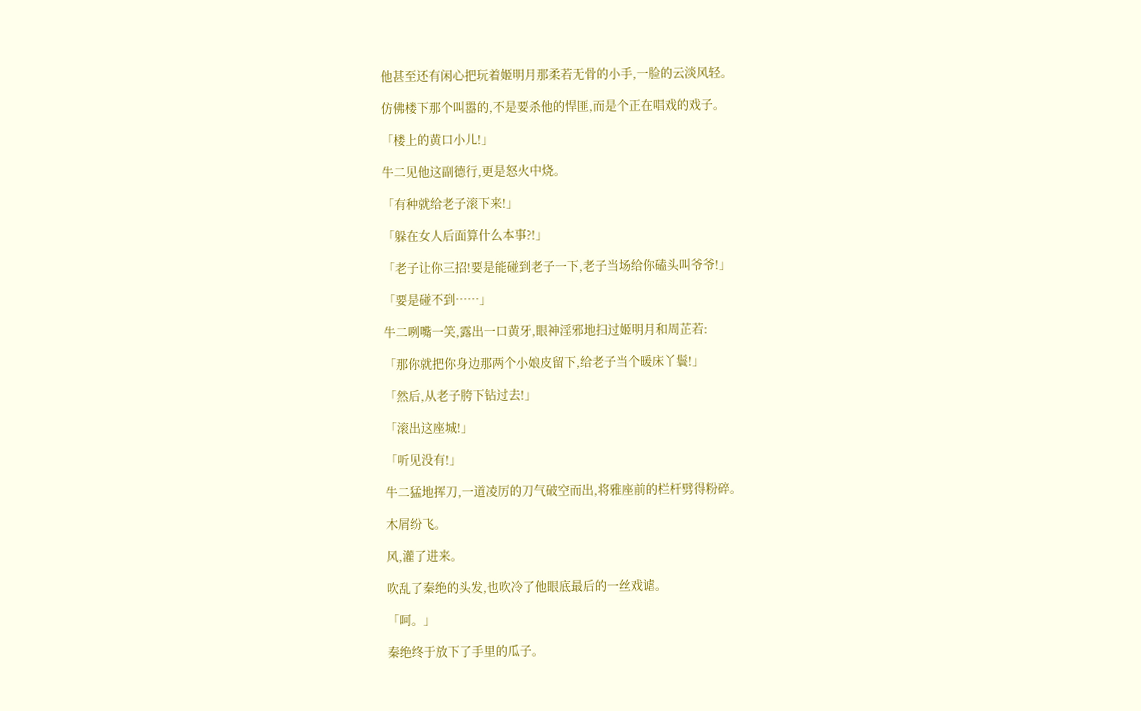他甚至还有闲心把玩着姬明月那柔若无骨的小手,一脸的云淡风轻。

仿佛楼下那个叫嚣的,不是要杀他的悍匪,而是个正在唱戏的戏子。

「楼上的黄口小儿!」

牛二见他这副德行,更是怒火中烧。

「有种就给老子滚下来!」

「躲在女人后面算什么本事?!」

「老子让你三招!要是能碰到老子一下,老子当场给你磕头叫爷爷!」

「要是碰不到……」

牛二咧嘴一笑,露出一口黄牙,眼神淫邪地扫过姬明月和周芷若:

「那你就把你身边那两个小娘皮留下,给老子当个暖床丫鬟!」

「然后,从老子胯下钻过去!」

「滚出这座城!」

「听见没有!」

牛二猛地挥刀,一道凌厉的刀气破空而出,将雅座前的栏杆劈得粉碎。

木屑纷飞。

风,灌了进来。

吹乱了秦绝的头发,也吹冷了他眼底最后的一丝戏谑。

「呵。」

秦绝终于放下了手里的瓜子。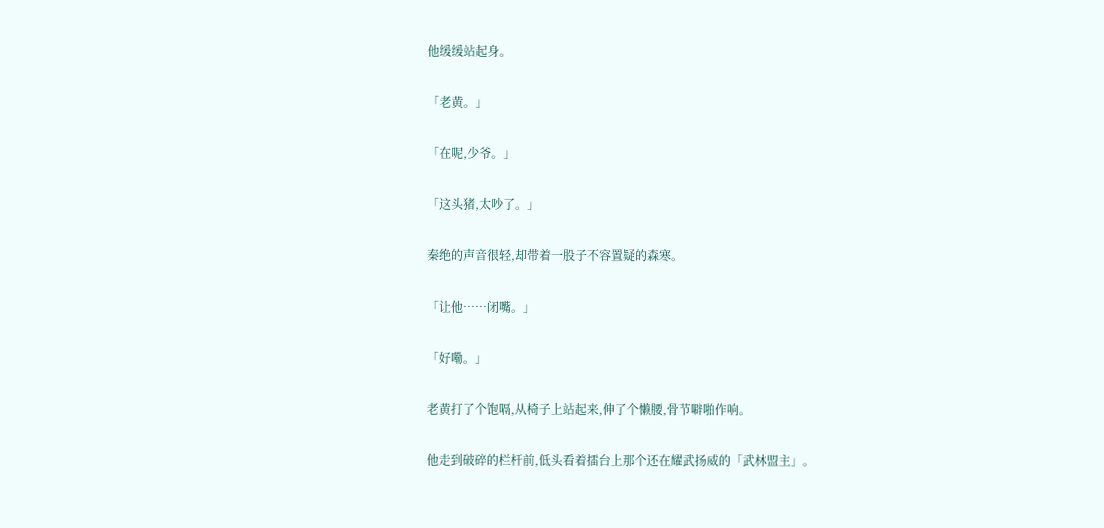他缓缓站起身。

「老黄。」

「在呢,少爷。」

「这头猪,太吵了。」

秦绝的声音很轻,却带着一股子不容置疑的森寒。

「让他……闭嘴。」

「好嘞。」

老黄打了个饱嗝,从椅子上站起来,伸了个懒腰,骨节噼啪作响。

他走到破碎的栏杆前,低头看着擂台上那个还在耀武扬威的「武林盟主」。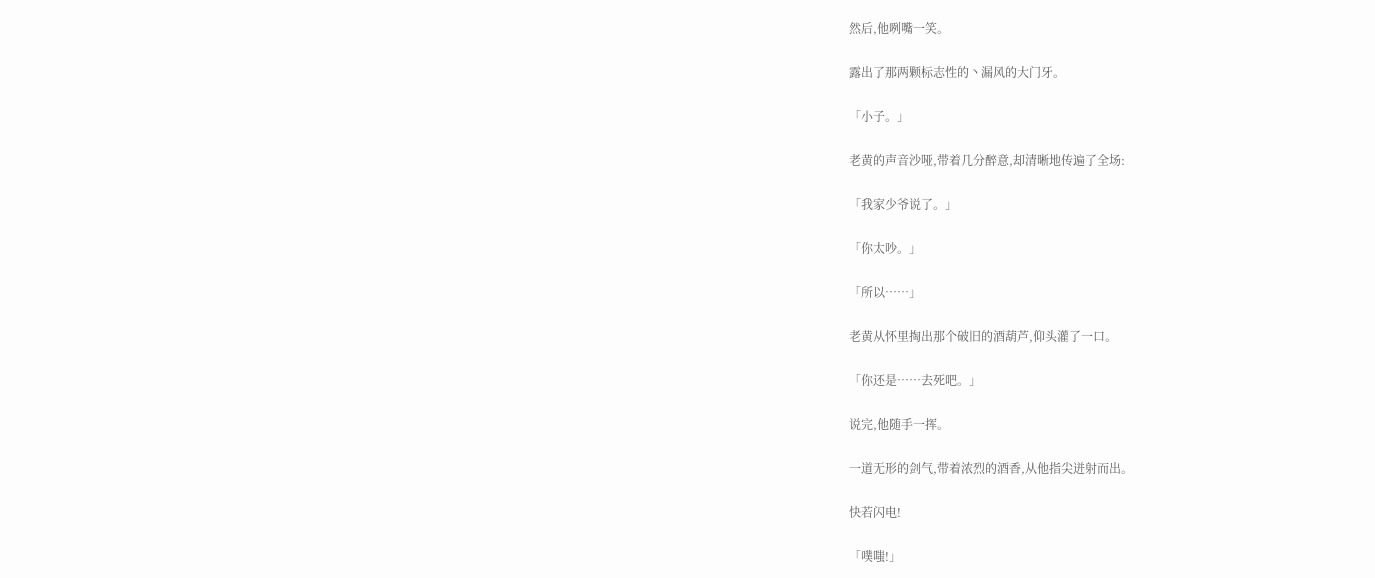然后,他咧嘴一笑。

露出了那两颗标志性的丶漏风的大门牙。

「小子。」

老黄的声音沙哑,带着几分醉意,却清晰地传遍了全场:

「我家少爷说了。」

「你太吵。」

「所以……」

老黄从怀里掏出那个破旧的酒葫芦,仰头灌了一口。

「你还是……去死吧。」

说完,他随手一挥。

一道无形的剑气,带着浓烈的酒香,从他指尖迸射而出。

快若闪电!

「噗嗤!」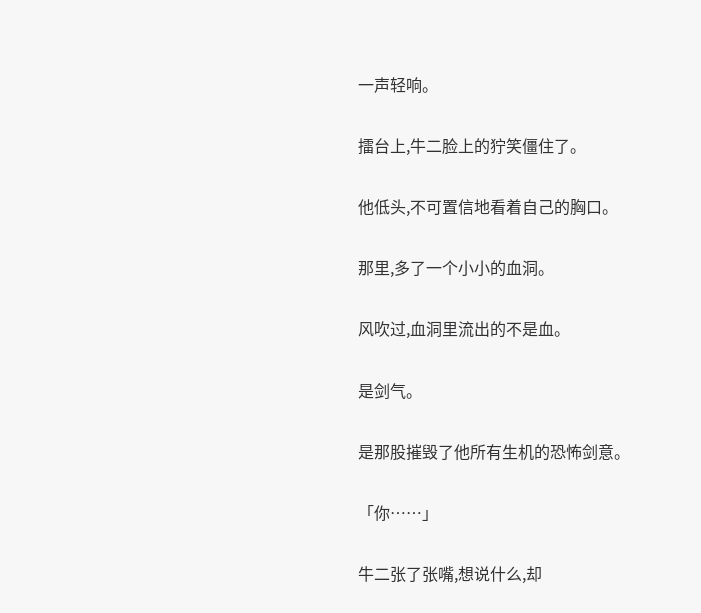一声轻响。

擂台上,牛二脸上的狞笑僵住了。

他低头,不可置信地看着自己的胸口。

那里,多了一个小小的血洞。

风吹过,血洞里流出的不是血。

是剑气。

是那股摧毁了他所有生机的恐怖剑意。

「你……」

牛二张了张嘴,想说什么,却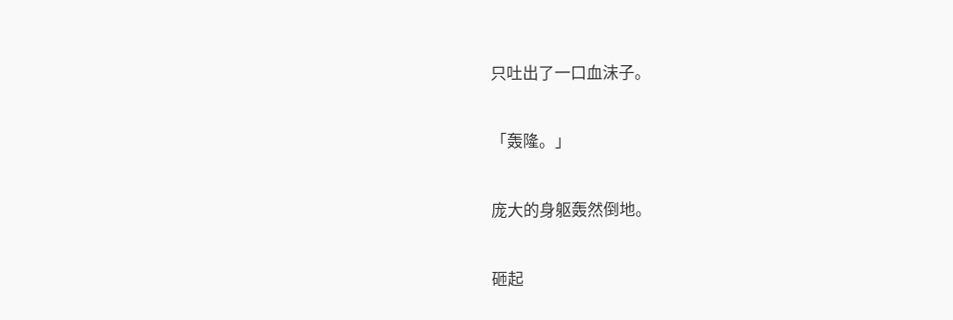只吐出了一口血沫子。

「轰隆。」

庞大的身躯轰然倒地。

砸起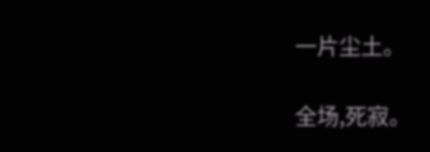一片尘土。

全场,死寂。